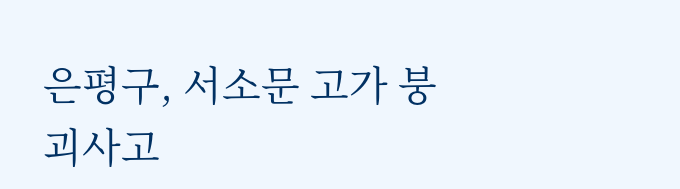은평구, 서소문 고가 붕괴사고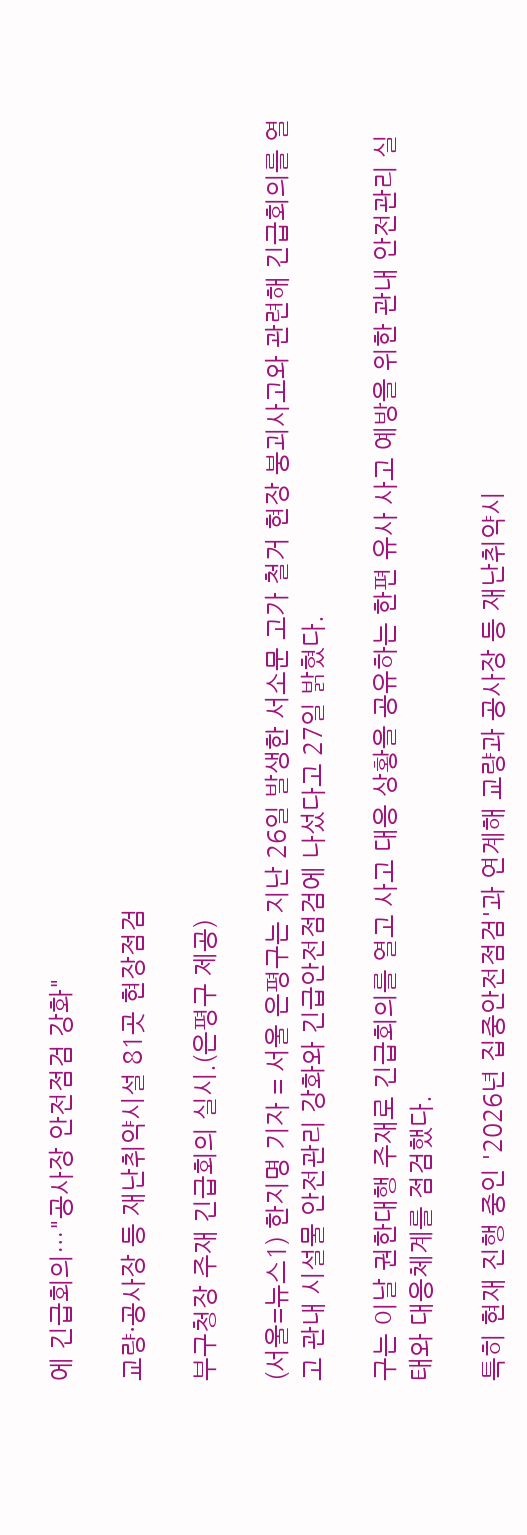에 긴급회의…"공사장 안전점검 강화"

교량·공사장 등 재난취약시설 81곳 현장점검

부구청장 주재 긴급회의 실시.(은평구 제공)

(서울=뉴스1) 한지명 기자 = 서울 은평구는 지난 26일 발생한 서소문 고가 철거 현장 붕괴사고와 관련해 긴급회의를 열고 관내 시설물 안전관리 강화와 긴급안전점검에 나섰다고 27일 밝혔다.

구는 이날 권한대행 주재로 긴급회의를 열고 사고 대응 상황을 공유하는 한편 유사 사고 예방을 위한 관내 안전관리 실태와 대응체계를 점검했다.

특히 현재 진행 중인 '2026년 집중안전점검'과 연계해 교량과 공사장 등 재난취약시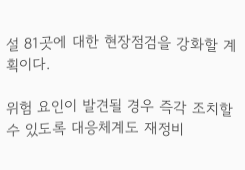설 81곳에 대한 현장점검을 강화할 계획이다.

위험 요인이 발견될 경우 즉각 조치할 수 있도록 대응체계도 재정비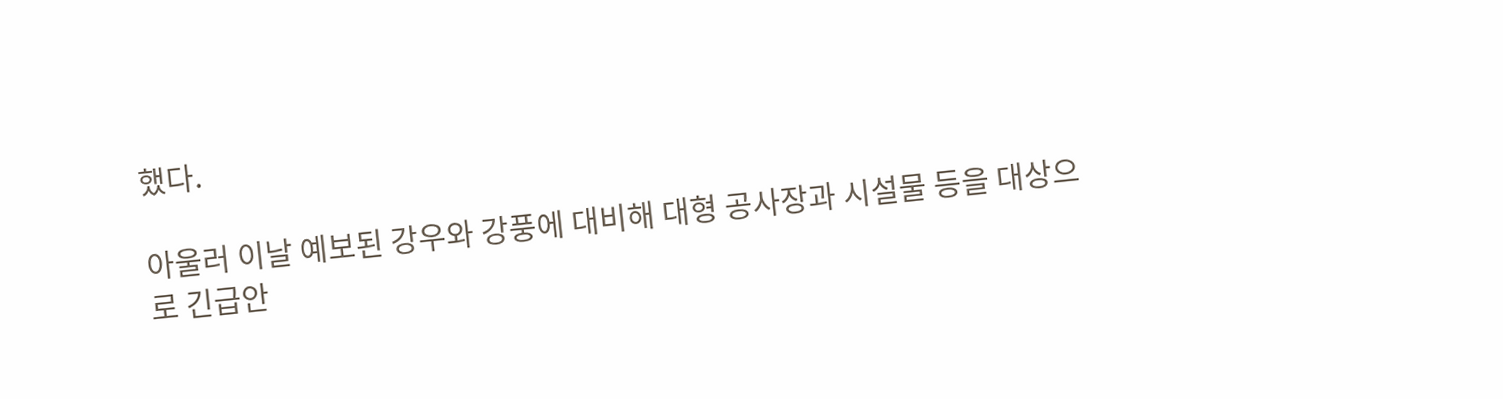했다.

아울러 이날 예보된 강우와 강풍에 대비해 대형 공사장과 시설물 등을 대상으로 긴급안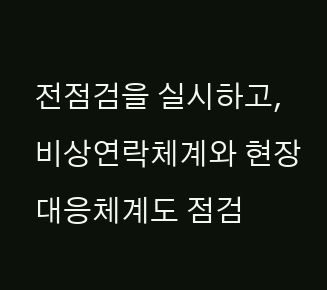전점검을 실시하고, 비상연락체계와 현장 대응체계도 점검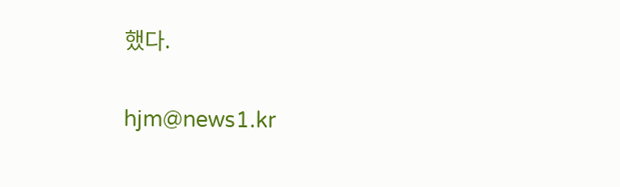했다.

hjm@news1.kr